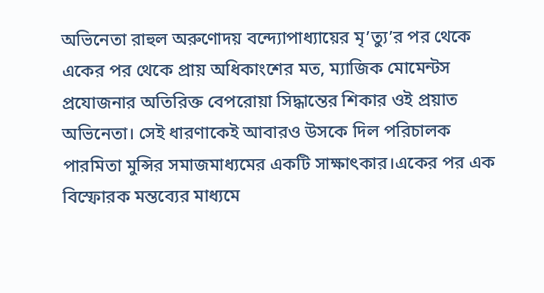অভিনেতা রাহুল অরুণোদয় বন্দ্যোপাধ্যায়ের মৃ’ত্যু’র পর থেকে একের পর থেকে প্রায় অধিকাংশের মত, ম্যাজিক মোমেন্টস প্রযোজনার অতিরিক্ত বেপরোয়া সিদ্ধান্তের শিকার ওই প্রয়াত অভিনেতা। সেই ধারণাকেই আবারও উসকে দিল পরিচালক পারমিতা মুন্সির সমাজমাধ্যমের একটি সাক্ষাৎকার।একের পর এক বিস্ফোরক মন্তব্যের মাধ্যমে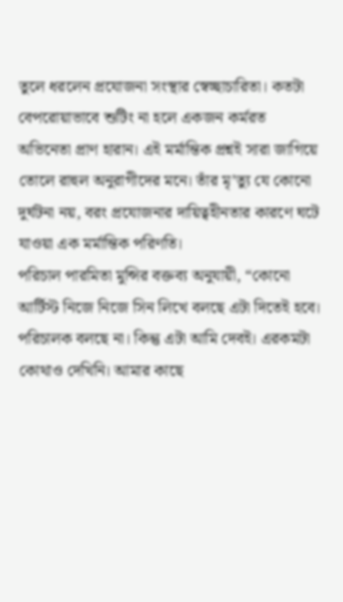তুলে ধরলেন প্রযোজনা সংস্থার স্বেচ্ছাচারিতা। কতটা বেপরোয়াভাবে শুটিং না হলে একজন কর্মরত অভিনেতা প্রাণ হারান। এই মর্মান্তিক প্রশ্নই সারা জাগিয়ে তোলে রাহুল অনুরাগীদের মনে। তাঁর মৃ’ত্যু যে কোনো দুর্ঘটনা নয়, বরং প্রযোজনার দায়িত্বহীনতার কারণে ঘটে যাওয়া এক মর্মান্তিক পরিণতি।
পরিচাল পারমিতা মুন্সির বক্তব্য অনুযায়ী, “কোনো আর্টিস্ট নিজে নিজে সিন লিখে বলছে এটা দিতেই হবে। পরিচালক বলছে না। কিন্তু এটা আমি দেবই। এরকমটা কোথাও দেখিনি। আমার কাছে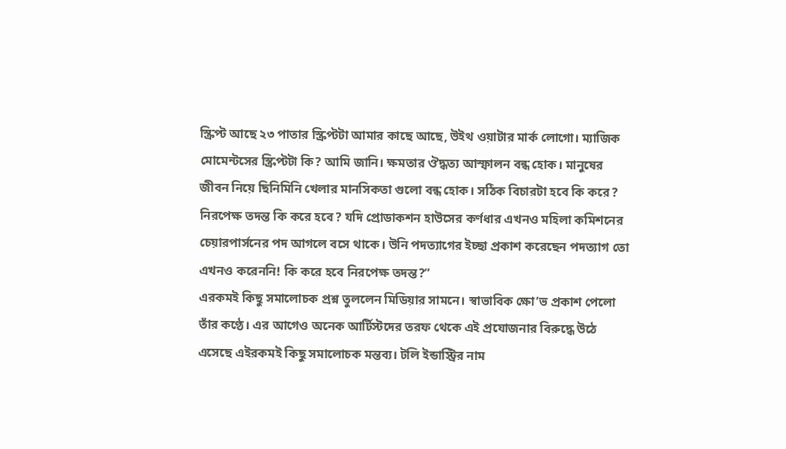স্ক্রিপ্ট আছে ২৩ পাতার স্ক্রিপ্টটা আমার কাছে আছে, উইথ ওয়াটার মার্ক লোগো। ম্যাজিক মোমেন্টসের স্ক্রিপ্টটা কি? আমি জানি। ক্ষমতার ঔদ্ধত্য আস্ফালন বন্ধ হোক। মানুষের জীবন নিয়ে ছিনিমিনি খেলার মানসিকতা গুলো বন্ধ হোক। সঠিক বিচারটা হবে কি করে? নিরপেক্ষ তদন্ত কি করে হবে? যদি প্রোডাকশন হাউসের কর্ণধার এখনও মহিলা কমিশনের চেয়ারপার্সনের পদ আগলে বসে থাকে। উনি পদত্যাগের ইচ্ছা প্রকাশ করেছেন পদত্যাগ তো এখনও করেননি! কি করে হবে নিরপেক্ষ তদন্ত?”
এরকমই কিছু সমালোচক প্রশ্ন তুললেন মিডিয়ার সামনে। স্বাভাবিক ক্ষো’ভ প্রকাশ পেলো তাঁর কণ্ঠে। এর আগেও অনেক আর্টিস্টদের তরফ থেকে এই প্রযোজনার বিরুদ্ধে উঠে এসেছে এইরকমই কিছু সমালোচক মন্তব্য। টলি ইন্ডাস্ট্রির নাম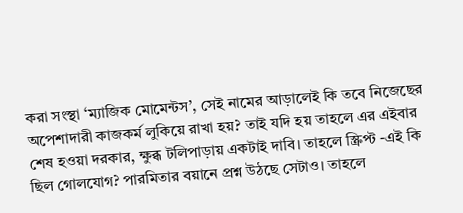করা সংস্থা ‘ম্যাজিক মোমেন্টস’, সেই নামের আড়ালেই কি তবে নিজেছের অপেশাদারী কাজকর্ম লুকিয়ে রাখা হয়? তাই যদি হয় তাহলে এর এইবার শেষ হওয়া দরকার, ক্ষুব্ধ টলিপাড়ায় একটাই দাবি। তাহলে স্ক্রিপ্ট -এই কি ছিল গোলযোগ? পারমিতার বয়ানে প্রশ্ন উঠছে সেটাও। তাহলে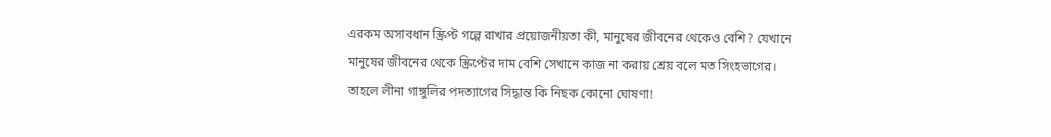এরকম অসাবধান স্ক্রিপ্ট গল্পে রাখার প্রয়োজনীয়তা কী, মানুষের জীবনের থেকেও বেশি? যেখানে মানুষের জীবনের থেকে স্ক্রিপ্টের দাম বেশি সেখানে কাজ না করায় শ্রেয় বলে মত সিংহভাগের।
তাহলে লীনা গাঙ্গুলির পদত্যাগের সিদ্ধান্ত কি নিছক কোনো ঘোষণা!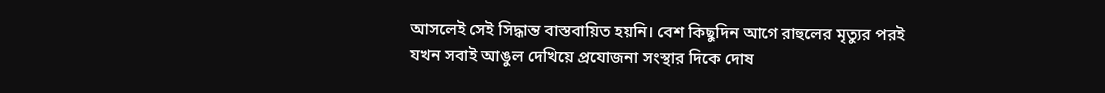আসলেই সেই সিদ্ধান্ত বাস্তবায়িত হয়নি। বেশ কিছুদিন আগে রাহুলের মৃত্যুর পরই যখন সবাই আঙুল দেখিয়ে প্রযোজনা সংস্থার দিকে দোষ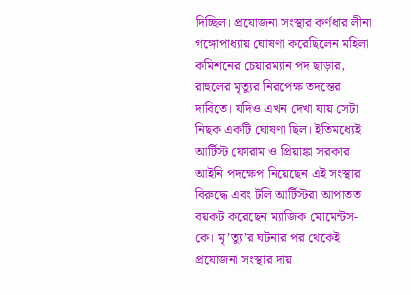দিচ্ছিল। প্রযোজনা সংস্থার কর্ণধার লীনা গঙ্গোপাধ্যায় ঘোষণা করেছিলেন মহিলা কমিশনের চেয়ারম্যান পদ ছাড়ার, রাহুলের মৃত্যুর নিরপেক্ষ তদন্তের দাবিতে। যদিও এখন দেখা যায় সেটা নিছক একটি ঘোষণা ছিল। ইতিমধ্যেই আর্টিস্ট ফোরাম ও প্রিয়াঙ্কা সরকার আইনি পদক্ষেপ নিয়েছেন এই সংস্থার বিরুদ্ধে এবং টলি আর্টিস্টরা আপাতত বয়কট করেছেন ম্যাজিক মোমেন্টস-কে। মৃ’ত্যু’র ঘটনার পর থেকেই প্রযোজনা সংস্থার দায়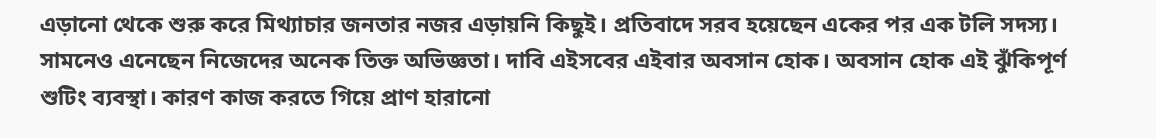এড়ানো থেকে শুরু করে মিথ্যাচার জনতার নজর এড়ায়নি কিছুই। প্রতিবাদে সরব হয়েছেন একের পর এক টলি সদস্য। সামনেও এনেছেন নিজেদের অনেক তিক্ত অভিজ্ঞতা। দাবি এইসবের এইবার অবসান হোক। অবসান হোক এই ঝুঁকিপূর্ণ শুটিং ব্যবস্থা। কারণ কাজ করতে গিয়ে প্রাণ হারানো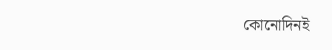কোনোদিনই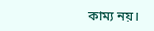কাম্য নয়।